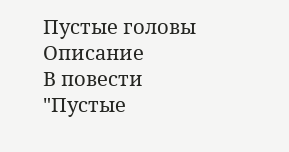Пустые головы
Описание
В повести "Пустые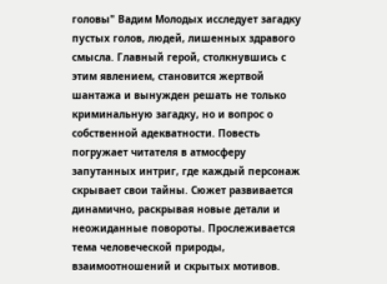головы" Вадим Молодых исследует загадку пустых голов, людей, лишенных здравого смысла. Главный герой, столкнувшись с этим явлением, становится жертвой шантажа и вынужден решать не только криминальную загадку, но и вопрос о собственной адекватности. Повесть погружает читателя в атмосферу запутанных интриг, где каждый персонаж скрывает свои тайны. Сюжет развивается динамично, раскрывая новые детали и неожиданные повороты. Прослеживается тема человеческой природы, взаимоотношений и скрытых мотивов.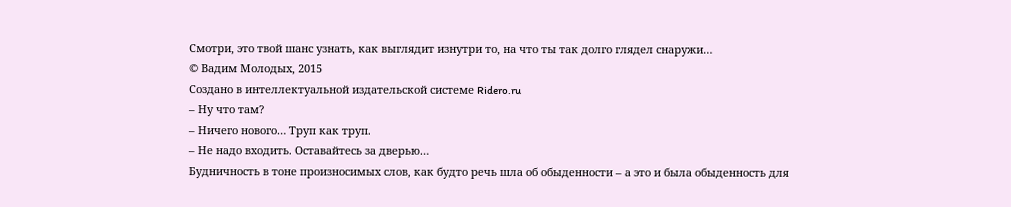Смотри, это твой шанс узнать, как выглядит изнутри то, на что ты так долго глядел снаружи…
© Вадим Молодых, 2015
Создано в интеллектуальной издательской системе Ridero.ru
– Ну что там?
– Ничего нового… Труп как труп.
– Не надо входить. Оставайтесь за дверью…
Будничность в тоне произносимых слов, как будто речь шла об обыденности – а это и была обыденность для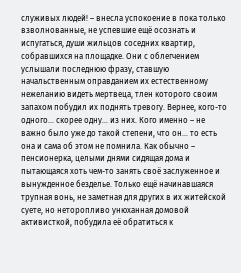служивых людей! – внесла успокоение в пока только взволнованные, не успевшие ещё осознать и испугаться, души жильцов соседних квартир, собравшихся на площадке. Они с облегчением услышали последнюю фразу, ставшую начальственным оправданием их естественному нежеланию видеть мертвеца, тлен которого своим запахом побудил их поднять тревогу. Вернее, кого-то одного… скорее одну… из них. Кого именно – не важно было уже до такой степени, что он… то есть она и сама об этом не помнила. Как обычно – пенсионерка, целыми днями сидящая дома и пытающаяся хоть чем-то занять своё заслуженное и вынужденное безделье. Только ещё начинавшаяся трупная вонь, не заметная для других в их житейской суете, но неторопливо унюханная домовой активисткой, побудила её обратиться к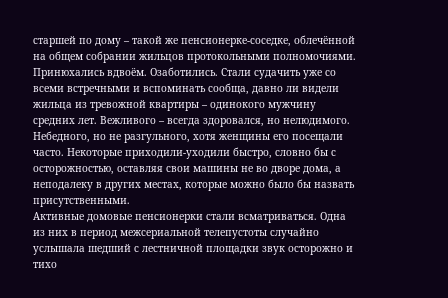старшей по дому – такой же пенсионерке-соседке, облечённой на общем собрании жильцов протокольными полномочиями.
Принюхались вдвоём. Озаботились. Стали судачить уже со всеми встречными и вспоминать сообща, давно ли видели жильца из тревожной квартиры – одинокого мужчину средних лет. Вежливого – всегда здоровался, но нелюдимого. Небедного, но не разгульного, хотя женщины его посещали часто. Некоторые приходили-уходили быстро, словно бы с осторожностью, оставляя свои машины не во дворе дома, а неподалеку в других местах, которые можно было бы назвать присутственными.
Активные домовые пенсионерки стали всматриваться. Одна из них в период межсериальной телепустоты случайно услышала шедший с лестничной площадки звук осторожно и тихо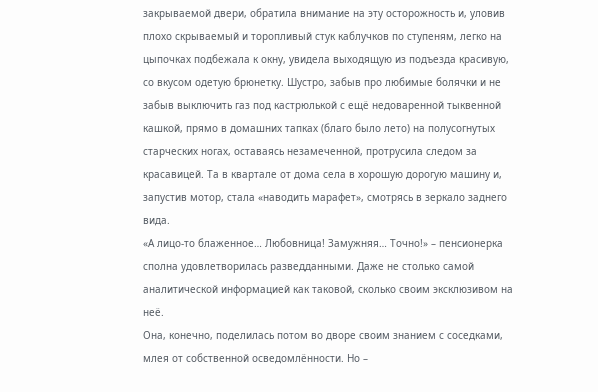закрываемой двери, обратила внимание на эту осторожность и, уловив плохо скрываемый и торопливый стук каблучков по ступеням, легко на цыпочках подбежала к окну, увидела выходящую из подъезда красивую, со вкусом одетую брюнетку. Шустро, забыв про любимые болячки и не забыв выключить газ под кастрюлькой с ещё недоваренной тыквенной кашкой, прямо в домашних тапках (благо было лето) на полусогнутых старческих ногах, оставаясь незамеченной, протрусила следом за красавицей. Та в квартале от дома села в хорошую дорогую машину и, запустив мотор, стала «наводить марафет», смотрясь в зеркало заднего вида.
«А лицо-то блаженное… Любовница! Замужняя… Точно!» – пенсионерка сполна удовлетворилась разведданными. Даже не столько самой аналитической информацией как таковой, сколько своим эксклюзивом на неё.
Она, конечно, поделилась потом во дворе своим знанием с соседками, млея от собственной осведомлённости. Но –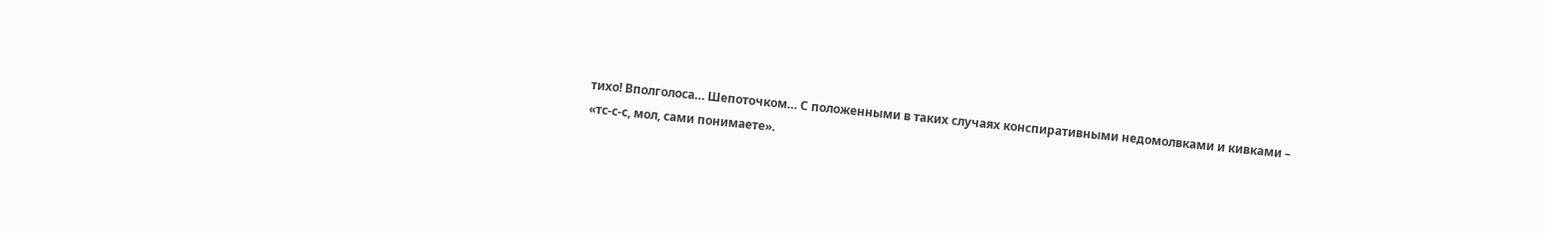тихо! Вполголоса… Шепоточком… С положенными в таких случаях конспиративными недомолвками и кивками – «тс-с-с, мол, сами понимаете».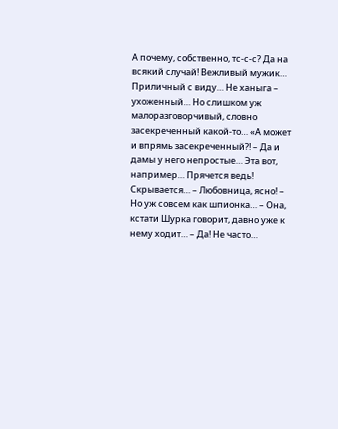А почему, собственно, тс-с-с? Да на всякий случай! Вежливый мужик… Приличный с виду… Не ханыга – ухоженный… Но слишком уж малоразговорчивый, словно засекреченный какой-то… «А может и впрямь засекреченный?! – Да и дамы у него непростые… Эта вот, например… Прячется ведь! Скрывается… – Любовница, ясно! – Но уж совсем как шпионка… – Она, кстати Шурка говорит, давно уже к нему ходит… – Да! Не часто…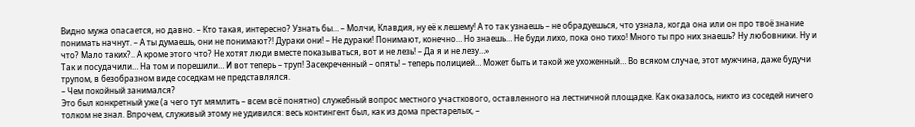Видно мужа опасается, но давно. – Кто такая, интересно? Узнать бы… – Молчи, Клавдия, ну её к лешему! А то так узнаешь – не обрадуешься, что узнала, когда она или он про твоё знание понимать начнут. – А ты думаешь, они не понимают?! Дураки они! – Не дураки! Понимают, конечно… Но знаешь… Не буди лихо, пока оно тихо! Много ты про них знаешь? Ну любовники. Ну и что? Мало таких?.. А кроме этого что? Не хотят люди вместе показываться, вот и не лезь! – Да я и не лезу…»
Так и посудачили… На том и порешили… И вот теперь – труп! Засекреченный – опять! – теперь полицией… Может быть и такой же ухоженный… Во всяком случае, этот мужчина, даже будучи трупом, в безобразном виде соседкам не представлялся.
– Чем покойный занимался?
Это был конкретный уже (а чего тут мямлить – всем всё понятно) служебный вопрос местного участкового, оставленного на лестничной площадке. Как оказалось, никто из соседей ничего толком не знал. Впрочем, служивый этому не удивился: весь контингент был, как из дома престарелых, –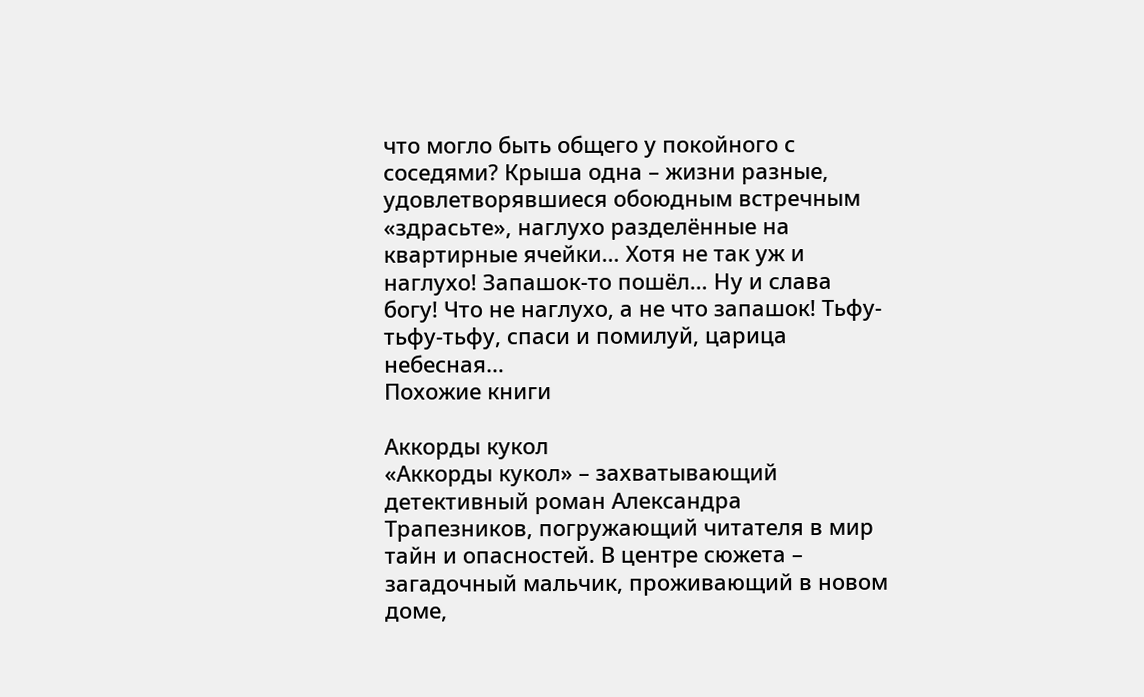что могло быть общего у покойного с соседями? Крыша одна – жизни разные, удовлетворявшиеся обоюдным встречным «здрасьте», наглухо разделённые на квартирные ячейки… Хотя не так уж и наглухо! Запашок-то пошёл… Ну и слава богу! Что не наглухо, а не что запашок! Тьфу-тьфу-тьфу, спаси и помилуй, царица небесная…
Похожие книги

Аккорды кукол
«Аккорды кукол» – захватывающий детективный роман Александра Трапезников, погружающий читателя в мир тайн и опасностей. В центре сюжета – загадочный мальчик, проживающий в новом доме,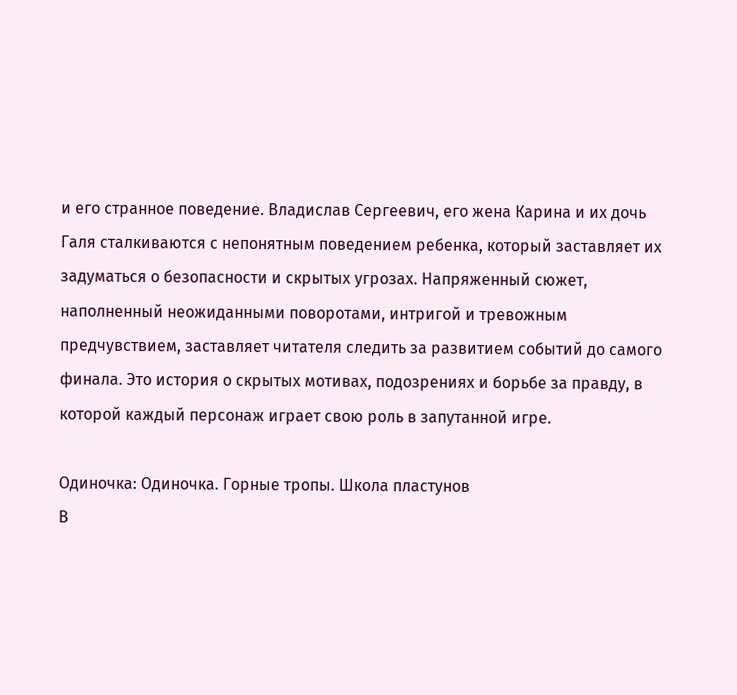и его странное поведение. Владислав Сергеевич, его жена Карина и их дочь Галя сталкиваются с непонятным поведением ребенка, который заставляет их задуматься о безопасности и скрытых угрозах. Напряженный сюжет, наполненный неожиданными поворотами, интригой и тревожным предчувствием, заставляет читателя следить за развитием событий до самого финала. Это история о скрытых мотивах, подозрениях и борьбе за правду, в которой каждый персонаж играет свою роль в запутанной игре.

Одиночка: Одиночка. Горные тропы. Школа пластунов
В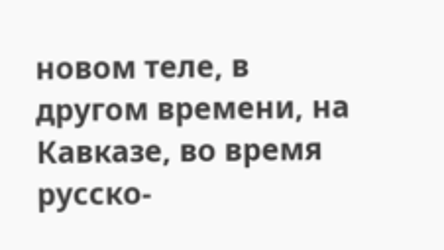новом теле, в другом времени, на Кавказе, во время русско-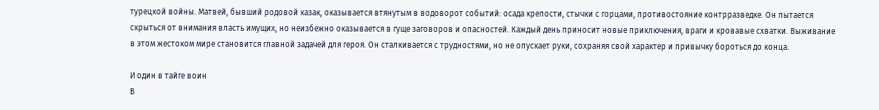турецкой войны. Матвей, бывший родовой казак, оказывается втянутым в водоворот событий: осада крепости, стычки с горцами, противостояние контрразведке. Он пытается скрыться от внимания власть имущих, но неизбежно оказывается в гуще заговоров и опасностей. Каждый день приносит новые приключения, враги и кровавые схватки. Выживание в этом жестоком мире становится главной задачей для героя. Он сталкивается с трудностями, но не опускает руки, сохраняя свой характер и привычку бороться до конца.

И один в тайге воин
В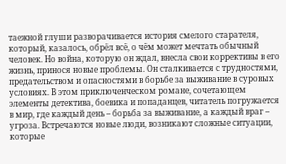таежной глуши разворачивается история смелого старателя, который, казалось, обрёл всё, о чём может мечтать обычный человек. Но война, которую он ждал, внесла свои коррективы в его жизнь, принося новые проблемы. Он сталкивается с трудностями, предательством и опасностями в борьбе за выживание в суровых условиях. В этом приключенческом романе, сочетающем элементы детектива, боевика и попаданцев, читатель погружается в мир, где каждый день – борьба за выживание, а каждый враг – угроза. Встречаются новые люди, возникают сложные ситуации, которые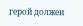герой должен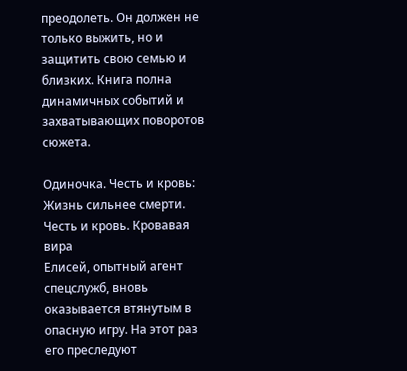преодолеть. Он должен не только выжить, но и защитить свою семью и близких. Книга полна динамичных событий и захватывающих поворотов сюжета.

Одиночка. Честь и кровь: Жизнь сильнее смерти. Честь и кровь. Кровавая вира
Елисей, опытный агент спецслужб, вновь оказывается втянутым в опасную игру. На этот раз его преследуют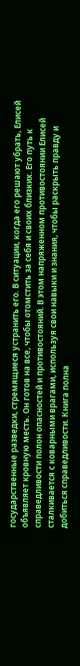государственные разведки, стремящиеся устранить его. В ситуации, когда его решают убрать, Елисей объявляет кровную месть. Он готов на все, чтобы отомстить за себя и своих близких. Его путь к справедливости полон опасностей и противостояний. В этом напряженном противостоянии Елисей сталкивается с коварными врагами, используя свои навыки и знания, чтобы раскрыть правду и добиться справедливости. Книга полна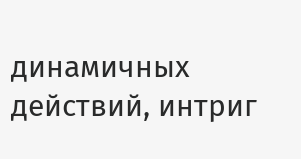динамичных действий, интриг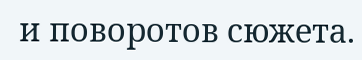и поворотов сюжета.